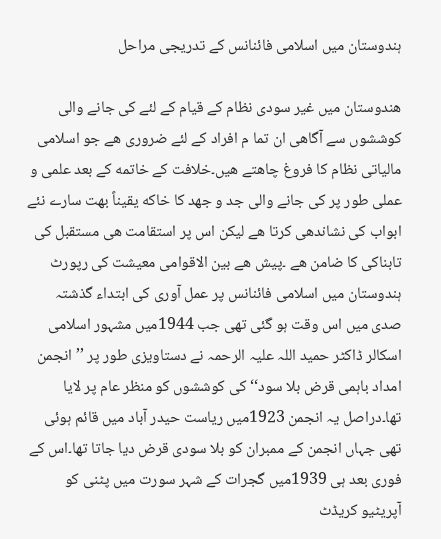ہندوستان میں اسلامی فائنانس کے تدریجی مراحل

هندوستان میں غیر سودی نظام كے قیام كے لئے كی جانے والی كوششوں سے آگاهی ان تما م افراد كے لئے ضروری هے جو اسلامی مالیاتی نظام كا فروغ چاهتے هیں۔خلافت كے خاتمه كے بعد علمی و عملی طور پر كی جانے والی جد و جهد كا خاكه یقیناً بهت سارے نئے ابواب كی نشاندهی كرتا هے لیكن اس پر استقامت هی مستقبل كی تابناكی كا ضامن هے ۔پیش هے بین الاقوامی معیشت كی رپورٹ
ہندوستان میں اسلامی فائنانس پر عمل آوری کی ابتداء گذشتہ صدی میں اس وقت ہو گئی تھی جب 1944میں مشہور اسلامی اسکالر ڈاکٹر حمید اللہ علیہ الرحمہ نے دستاویزی طور پر ’’انجمن امداد باہمی قرض بلا سود‘‘کی کوششوں کو منظر عام پر لایا تھا۔دراصل یہ انجمن 1923میں ریاست حیدر آباد میں قائم ہوئی تھی جہاں انجمن کے ممبران کو بلا سودی قرض دیا جاتا تھا۔اس کے فوری بعد ہی 1939میں گجرات کے شہر سورت میں پٹنی کو آپریٹیو کریڈٹ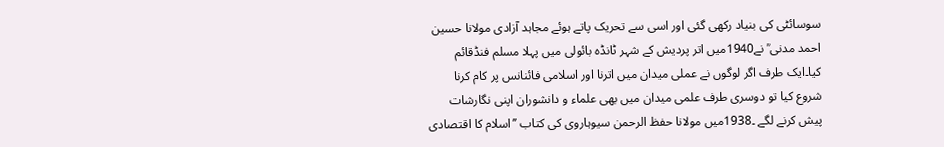سوسائٹی کی بنیاد رکھی گئی اور اسی سے تحریک پاتے ہوئے مجاہد آزادی مولانا حسین احمد مدنی ؒ نے1940میں اتر پردیش کے شہر ٹانڈہ بائولی میں پہلا مسلم فنڈقائم کیا۔ایک طرف اگر لوگوں نے عملی میدان میں اترنا اور اسلامی فائنانس پر کام کرنا شروع کیا تو دوسری طرف علمی میدان میں بھی علماء و دانشوران اپنی نگارشات پیش کرنے لگے ۔1938میں مولانا حفظ الرحمن سیوہاروی کی کتاب ’’اسلام کا اقتصادی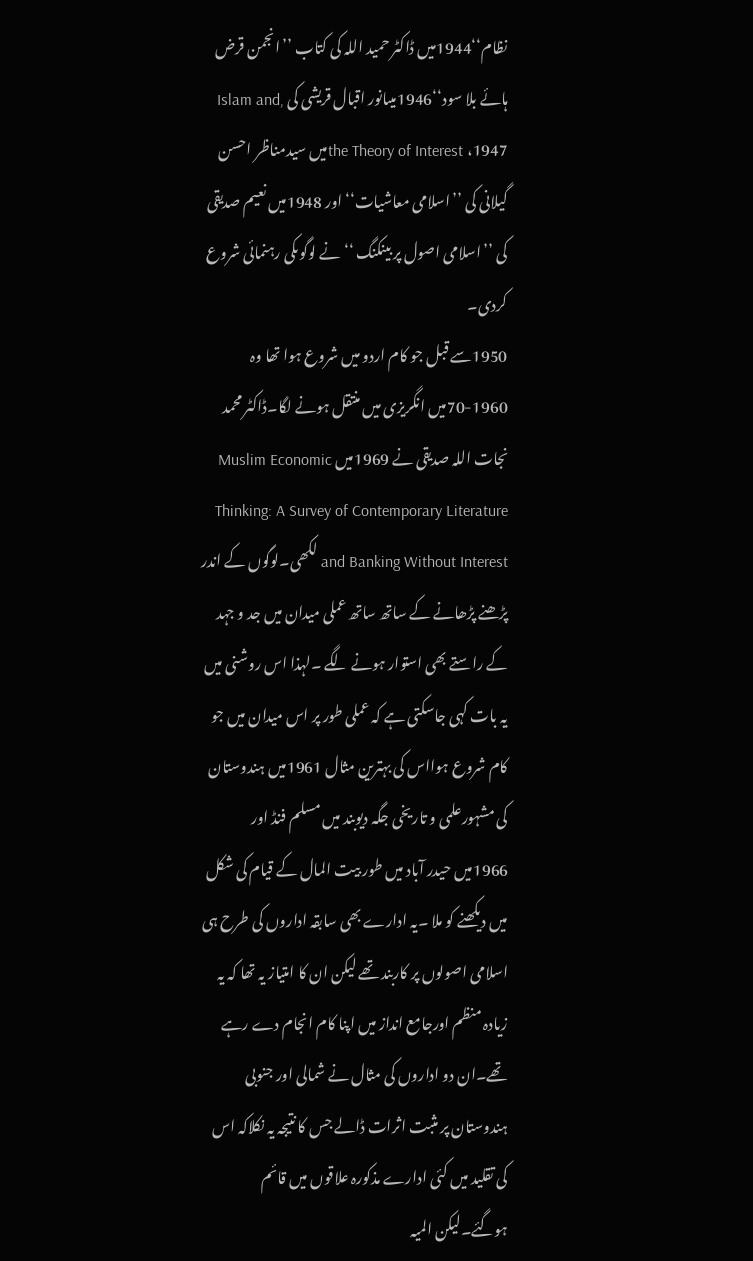نظام‘‘1944میں ڈاکٹر حمید اللہ کی کتاب ’’انجمن قرض ہائے بلا سود‘‘1946میںانور اقبال قریشی کی ,Islam and the Theory of Interest ،1947میں سیدمناظر احسن گیلانی کی ’’اسلامی معاشیات‘‘ اور 1948میں نعیم صدیقی کی ’’اسلامی اصول پر بینکنگ ‘‘نے لوگوںکی رہنمائی شروع کردی۔
1950سے قبل جو کام اردو میں شروع ہوا تھا وہ 1960-70میں انگریزی میں منتقل ہونے لگا۔ڈاکٹر محمد نجات اللہ صدیقی نے 1969میں Muslim Economic Thinking: A Survey of Contemporary Literature and Banking Without Interest لکھی۔لوگوں کے اندر پڑھنے پڑھانے کے ساتھ ساتھ عملی میدان میں جد و جہد کے راستے بھی استوار ہونے لگے ۔لہذا اس روشنی میں یہ بات کہی جاسکتی ہے کہ عملی طور پر اس میدان میں جو کام شروع ہوااس کی بہترین مثال 1961میں ہندوستان کی مشہورعلمی و تاریخی جگہ دیوبند میں مسلم فنڈ اور 1966میں حیدر آباد میں طور بیت المال کے قیام کی شکل میں دیکھنے کو ملا ۔یہ ادارے بھی سابقہ اداروں کی طرح ہی اسلامی اصولوں پر کاربند تھے لیکن ان کا امتیاز یہ تھا کہ یہ زیادہ منظم اورجامع انداز میں اپنا کام انجام دے رہے تھے۔ان دو اداروں کی مثال نے شمالی اور جنوبی ہندوستان پر مثبت اثرات ڈالے جس کا نتیجہ یہ نکلاکہ اس کی تقلید میں کئی ادارے مذکورہ علاقوں میں قائم ہوگئے۔لیکن المیہ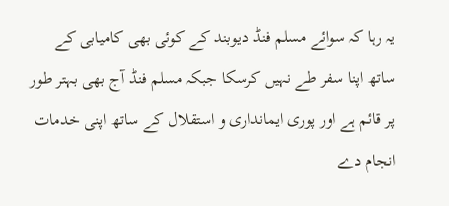یہ رہا کہ سوائے مسلم فنڈ دیوبند کے کوئی بھی کامیابی کے ساتھ اپنا سفر طے نہیں کرسکا جبکہ مسلم فنڈ آج بھی بہتر طور پر قائم ہے اور پوری ایمانداری و استقلال کے ساتھ اپنی خدمات انجام دے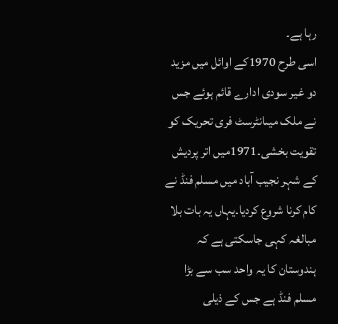رہا ہے۔
اسی طرح 1970کے اوائل میں مزید دو غیر سودی ادارے قائم ہوئے جس نے ملک میںانٹرسٹ فری تحریک کو تقویت بخشی۔1971میں اتر پردیش کے شہر نجیب آباد میں مسلم فنڈ نے کام کرنا شروع کردیا۔یہاں یہ بات بلا مبالغہ کہی جاسکتی ہے کہ ہندوستان کا یہ واحد سب سے بڑا مسلم فنڈ ہے جس کے ذیلی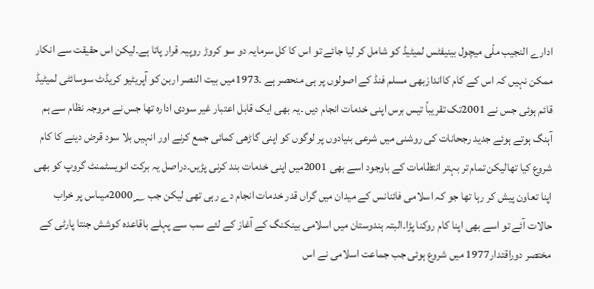ادارے النجیب ملّی میچول بینیفٹس لمیٹیڈ کو شامل کر لیا جائے تو اس کا کل سرمایہ دو سو کروڑ روپیہ قرار پاتا ہے۔لیکن اس حقیقت سے انکار ممکن نہیں کہ اس کے کام کااندازبھی مسلم فنڈ کے اصولوں پر ہی منحصر ہے ۔1973میں بیت النصر اربن کو آپریٹیو کریڈٹ سوسائٹی لمیٹیڈ قائم ہوئی جس نے 2001تک تقریباً تیس برس اپنی خدمات انجام دیں ۔یہ بھی ایک قابل اعتبار غیر سودی ادارہ تھا جس نے مروجہ نظام سے ہم آہنگ ہوتے ہوئے جدید رجحانات کی روشنی میں شرعی بنیادوں پر لوگوں کو اپنی گاڑھی کمائی جمع کرنے اور انہیں بلا سود قرض دینے کا کام شروع کیا تھالیکن تمام تر بہتر انتظامات کے باوجود اسے بھی 2001میں اپنی خدمات بند کرنی پڑیں۔دراصل یہ برکت انویسٹمنٹ گروپ کو بھی اپنا تعاون پیش کر رہا تھا جو کہ اسلامی فائنانس کے میدان میں گراں قدر خدمات انجام دے رہی تھی لیکن جب 2000؁میںاس پر خراب حالات آئے تو اسے بھی اپنا کام روکنا پڑا۔البتہ ہندوستان میں اسلامی بینکنگ کے آغاز کے لئے سب سے پہلے باقاعدہ کوشش جنتا پارٹی کے مختصر دوراقتدار1977 میں شروع ہوئی جب جماعت اسلامی نے اس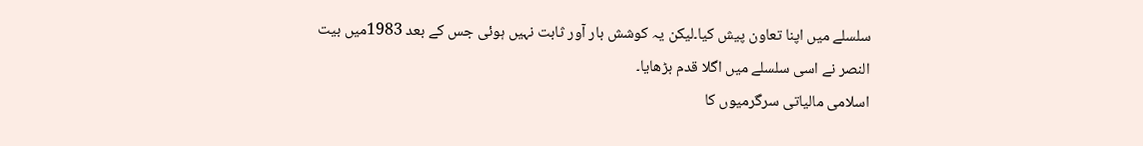سلسلے میں اپنا تعاون پیش کیا۔لیکن یہ کوشش بار آور ثابت نہیں ہوئی جس کے بعد 1983میں بیت النصر نے اسی سلسلے میں اگلا قدم بڑھایا۔
اسلامی مالیاتی سرگرمیوں کا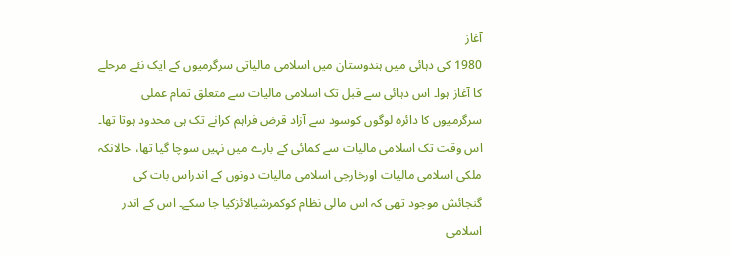آغاز
1980 کی دہائی میں ہندوستان میں اسلامی مالیاتی سرگرمیوں کے ایک نئے مرحلے کا آغاز ہوا۔ اس دہائی سے قبل تک اسلامی مالیات سے متعلق تمام عملی سرگرمیوں کا دائرہ لوگوں کوسود سے آزاد قرض فراہم کرانے تک ہی محدود ہوتا تھا۔ اس وقت تک اسلامی مالیات سے کمائی کے بارے میں نہیں سوچا گیا تھا، حالانکہ ملکی اسلامی مالیات اورخارجی اسلامی مالیات دونوں کے اندراس بات کی گنجائش موجود تھی کہ اس مالی نظام کوکمرشیالائزکیا جا سکے۔ اس کے اندر اسلامی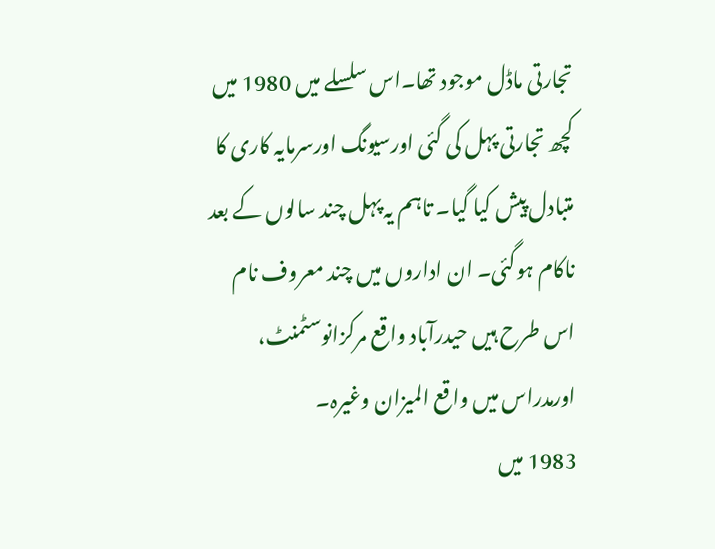تجارتی ماڈل موجود تھا۔اس سلسلے میں 1980 میں کچھ تجارتی پہل کی گئی اورسیونگ اورسرمایہ کاری کا متبادل پیش کیا گیا۔ تاہم یہ پہل چند سالوں کے بعد ناکام ہوگئی۔ ان اداروں میں چند معروف نام اس طرح ہیں حیدرآباد واقع مرکزانوسٹمنٹ، اورمدراس میں واقع المیزان وغیرہ۔
1983 میں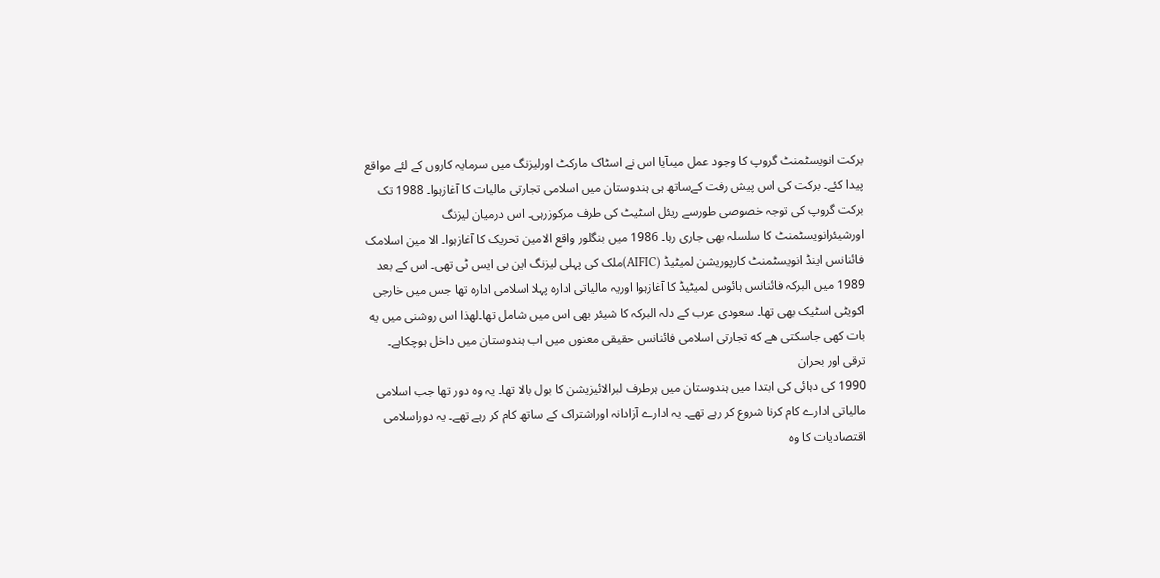برکت انویسٹمنٹ گروپ کا وجود عمل میںآیا اس نے اسٹاک مارکٹ اورلیزنگ میں سرمایہ کاروں کے لئے مواقع پیدا کئے۔ برکت کی اس پیش رفت کےساتھ ہی ہندوستان میں اسلامی تجارتی مالیات کا آغازہوا۔ 1988 تک برکت گروپ کی توجہ خصوصی طورسے ریئل اسٹیٹ کی طرف مرکوزرہی۔ اس درمیان لیزنگ اورشیئرانویسٹمنٹ کا سلسلہ بھی جاری رہا۔ 1986 میں بنگلور واقع الامین تحریک کا آغازہوا۔ الا مین اسلامک فائنانس اینڈ انویسٹمنٹ کارپوریشن لمیٹیڈ (AIFIC)ملک کی پہلی لیزنگ این بی ایس ٹی تھی۔ اس کے بعد 1989 میں البرکہ فائنانس ہائوس لمیٹیڈ کا آغازہوا اوریہ مالیاتی ادارہ پہلا اسلامی ادارہ تھا جس میں خارجی اکویٹی اسٹیک بھی تھا۔ سعودی عرب کے دلہ البرکہ کا شیئر بھی اس میں شامل تھا۔لهذا اس روشنی میں یه بات كهی جاسكتی هے كه تجارتی اسلامی فائنانس حقیقی معنوں میں اب ہندوستان میں داخل ہوچکاہے۔
ترقی اور بحران
1990 کی دہائی کی ابتدا میں ہندوستان میں ہرطرف لبرالائیزیشن کا بول بالا تھا۔ یہ وہ دور تھا جب اسلامی مالیاتی ادارے کام کرنا شروع کر رہے تھے۔ یہ ادارے آزادانہ اوراشتراک کے ساتھ کام کر رہے تھے۔ یہ دوراسلامی اقتصادیات کا وہ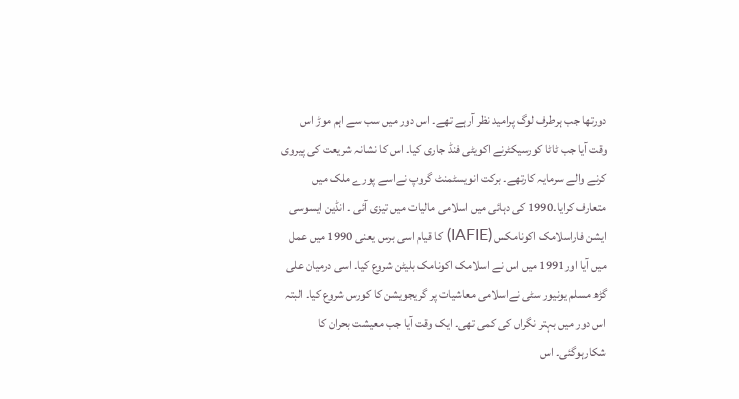دورتھا جب ہرطرف لوگ پرامید نظر آرہے تھے۔ اس دور میں سب سے اہم موڑ اس وقت آیا جب ٹاٹا کورسیکٹرنے اکویٹی فنڈ جاری کیا۔ اس کا نشانہ شریعت کی پیروی کرنے والے سرمایہ کارتھے۔ برکت انویسٹمنٹ گروپ نےاسے پورے ملک میں متعارف کرایا۔1990 کی دہائی میں اسلامی مالیات میں تیزی آئی ۔ انڈین ایسوسی ایشن فاراسلامک اکونامکس (IAFIE) کا قیام اسی برس یعنی 1990 میں عمل میں آیا اور1991 میں اس نے اسلامک اکونامک بلیٹن شروع کیا۔ اسی درمیان علی گڑھ مسلم یونیور سٹی نےاسلامی معاشیات پر گریجویشن كا كورس شروع کیا۔ البتہ اس دور میں بہتر نگراں کی کمی تھی۔ ایک وقت آیا جب معیشت بحران کا شکارہوگئی۔ اس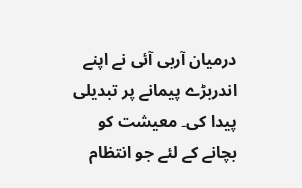درمیان آربی آئی نے اپنے اندربڑے پیمانے پر تبدیلی پیدا کی۔ معیشت کو بچانے کے لئے جو انتظام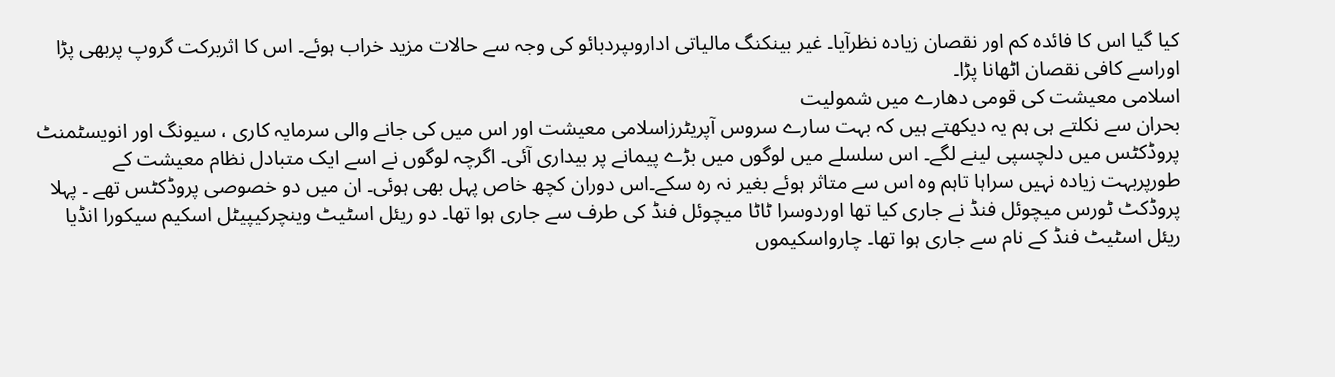کیا گیا اس کا فائدہ کم اور نقصان زیادہ نظرآیا۔ غیر بینکنگ مالیاتی اداروںپردبائو کی وجہ سے حالات مزید خراب ہوئے۔ اس کا اثربرکت گروپ پربھی پڑا اوراسے کافی نقصان اٹھانا پڑا۔
اسلامی معیشت کی قومی دھارے میں شمولیت
بحران سے نکلتے ہی ہم یہ دیکھتے ہیں کہ بہت سارے سروس آپریٹرزاسلامی معیشت اور اس میں كی جانے والی سرمایہ کاری ، سیونگ اور انویسٹمنٹ پروڈکٹس میں دلچسپی لینے لگے۔ اس سلسلے میں لوگوں میں بڑے پیمانے پر بیداری آئی۔ اگرچہ لوگوں نے اسے ایک متبادل نظام معیشت کے طورپربہت زیادہ نہیں سراہا تاہم وہ اس سے متاثر ہوئے بغیر نہ رہ سکے۔اس دوران کچھ خاص پہل بھی ہوئی۔ ان میں دو خصوصی پروڈکٹس تھے ۔ پہلا پروڈکٹ ٹورس میچوئل فنڈ نے جاری کیا تھا اوردوسرا ٹاٹا میچوئل فنڈ کی طرف سے جاری ہوا تھا۔ دو ریئل اسٹیٹ وینچرکیپیٹل اسکیم سیکورا انڈیا ریئل اسٹیٹ فنڈ کے نام سے جاری ہوا تھا۔ چارواسکیموں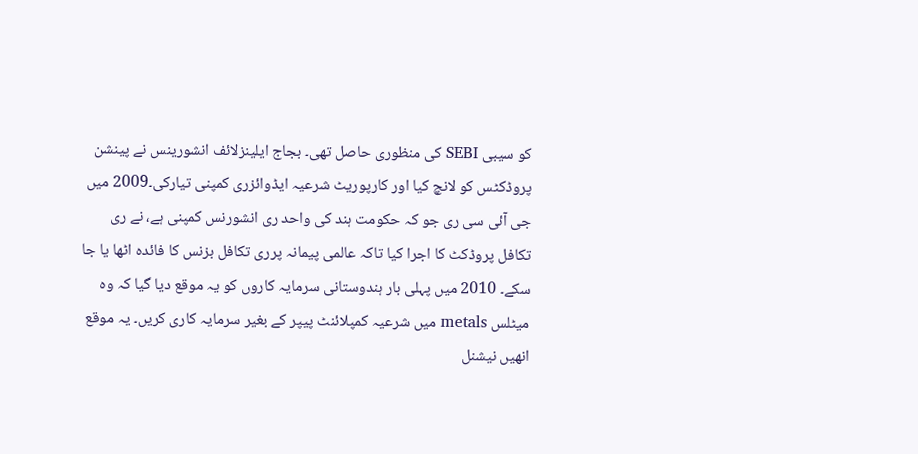کو سیبی SEBI کی منظوری حاصل تھی۔ بجاج ایلینزلائف انشورینس نے پینشن پروڈکٹس کو لانچ کیا اور کارپوریٹ شرعیہ ایڈوائزری کمپنی تیارکی۔2009 میں جی آئی سی ری جو کہ حکومت ہند کی واحد ری انشورنس کمپنی ہے، نے ری تکافل پروڈکٹ کا اجرا کیا تاکہ عالمی پیمانہ پرری تکافل بزنس کا فائدہ اٹھا یا جا سکے۔ 2010 میں پہلی بار ہندوستانی سرمایہ کاروں کو یہ موقع دیا گیا کہ وہ میٹلس metals میں شرعیہ کمپلائنٹ پیپر كے بغیر سرمایہ کاری کریں۔ یہ موقع انھیں نیشنل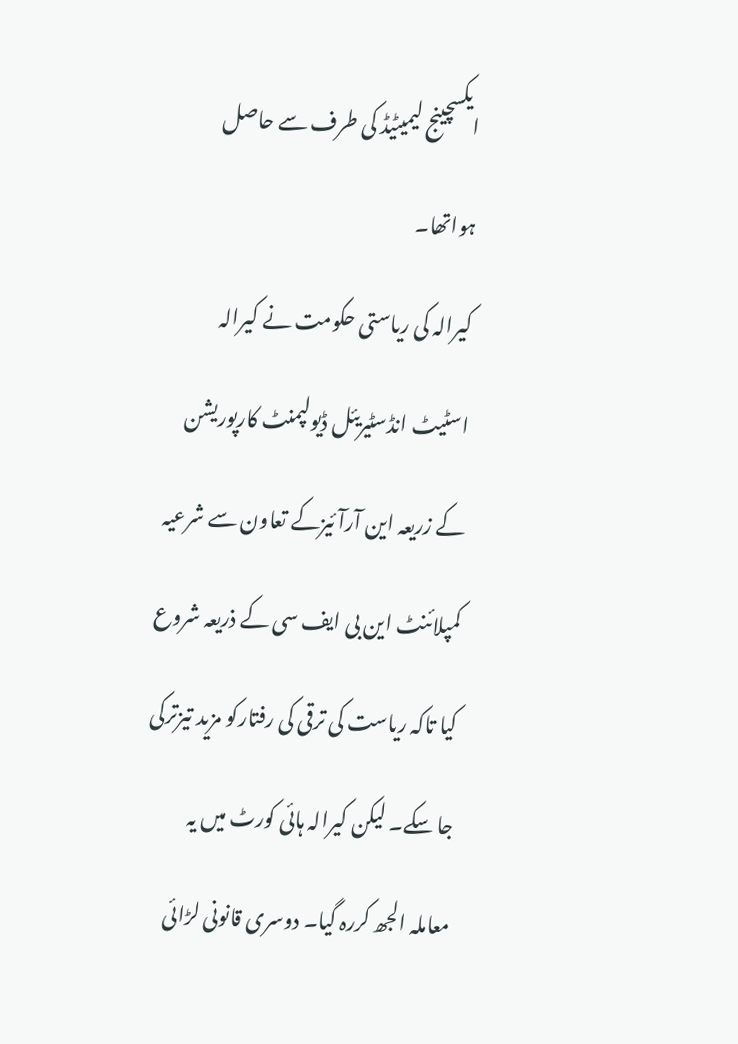ایکسچینج لیمیٹیڈ کی طرف سے حاصل ہواتھا۔
کیرالہ کی ریاستی حکومت نے کیرالہ اسٹیٹ انڈسٹیریئل ڈیولپمنٹ کارپوریشن کے زریعہ این آرآئیزکے تعاون سے شرعیہ کمپلائنٹ این بی ایف سی کے ذریعہ شروع کیا تاکہ ریاست کی ترقی کی رفتارکو مزید تیزترکی جا سکے۔ لیکن کیرالہ ہائی کورٹ میں یہ معاملہ الجھ کررہ گیا۔ دوسری قانونی لڑائی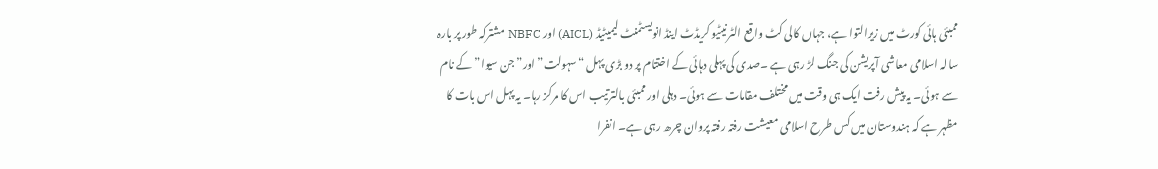ممبئی ہائی کورٹ میں زیرالتوا ہے، جہاں کالی کٹ واقع الٹرنیٹیو کریڈٹ اینڈ انویسٹمنٹ لیمیٹیڈ (AICL) اور NBFC مشترکہ طور پر بارہ سالہ اسلامی معاشی آپریشن کی جنگ لڑ رہی ہے ۔صدی کی پہلی دہائی کے اختتام پر دو بڑی پہل “سہولت” اور”جن سیوا” کے نام سے ہوئی۔ یہ پیش رفت ایک ہی وقت میں مختلف مقامات سے ہوئی۔ دہلی اور ممبئی بالترتیب اس کا مرکز رہا۔ یہ پہل اس بات کا مظہر ہے کہ ہندوستان میں کس طرح اسلامی معیشت رفتہ رفتہ پروان چرھ رہی ہے۔ انفرا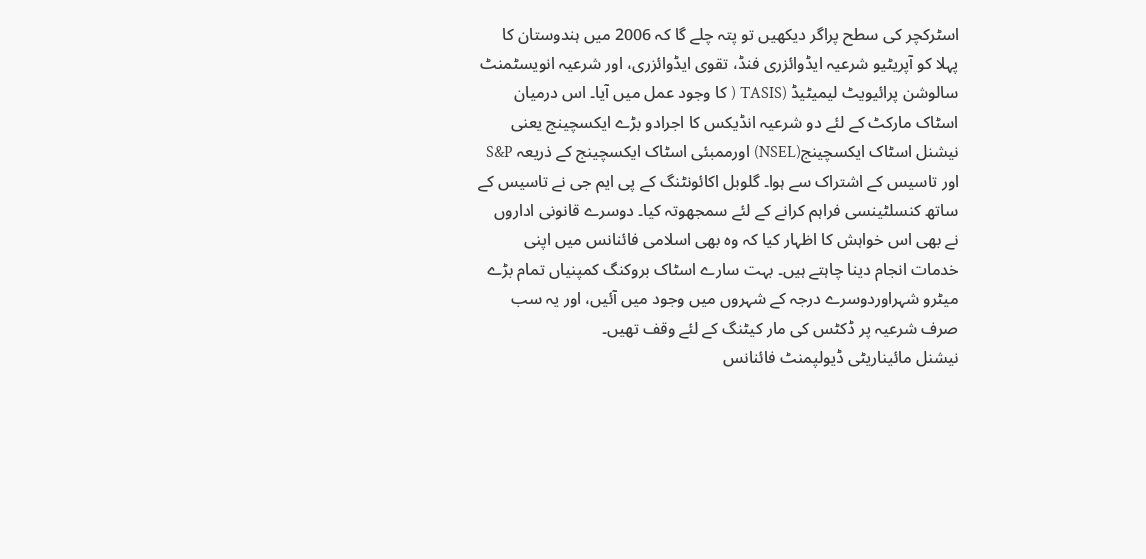اسٹرکچر کی سطح پراگر دیکھیں تو پتہ چلے گا کہ 2006 میں ہندوستان کا پہلا کو آپریٹیو شرعیہ ایڈوائزری فنڈ، تقوی ایڈوائزری، اور شرعیہ انویسٹمنٹ سالوشن پرائیویٹ لیمیٹیڈ (TASIS ( کا وجود عمل میں آیا۔ اس درمیان اسٹاک مارکٹ کے لئے دو شرعیہ انڈیکس کا اجرادو بڑے ایکسچینج یعنی نیشنل اسٹاک ایکسچینج(NSEL) اورممبئی اسٹاک ایکسچینج کے ذریعہ S&P اور تاسیس کے اشتراک سے ہوا۔ گلوبل اکائونٹنگ کے پی ایم جی نے تاسیس کے ساتھ کنسلٹینسی فراہم کرانے کے لئے سمجھوتہ کیا۔ دوسرے قانونی اداروں نے بھی اس خواہش کا اظہار کیا کہ وہ بھی اسلامی فائنانس میں اپنی خدمات انجام دینا چاہتے ہیں۔ بہت سارے اسٹاک بروکنگ کمپنیاں تمام بڑے میٹرو شہراوردوسرے درجہ کے شہروں میں وجود میں آئیں، اور یہ سب صرف شرعیہ پر ڈکٹس کی مار کیٹنگ کے لئے وقف تھیں۔
نیشنل مائیناریٹی ڈیولپمنٹ فائنانس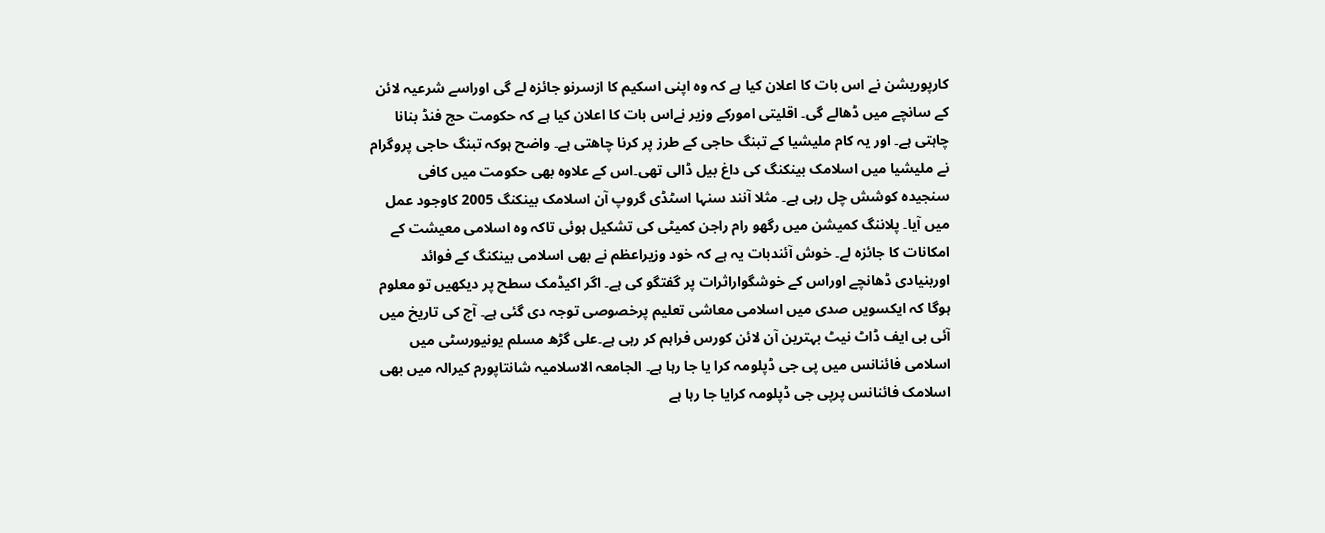کارپوریشن نے اس بات کا اعلان کیا ہے کہ وہ اپنی اسکیم کا ازسرنو جائزہ لے گی اوراسے شرعیہ لائن کے سانچے میں ڈھالے گی۔ اقلیتی امورکے وزیر نےاس بات کا اعلان کیا ہے کہ حکومت حج فنڈ بنانا چاہتی ہے۔ اور یہ کام ملیشیا کے تبنگ حاجی کے طرز پر کرنا چاهتی ہے۔ واضح ہوکہ تبنگ حاجی پروگرام نے ملیشیا میں اسلامک بینکنگ کی داغ بیل ڈالی تھی۔اس کے علاوہ بھی حکومت میں کافی سنجیدہ کوشش چل رہی ہے۔ مثلا آنند سنہا اسٹڈی گروپ آن اسلامک بینکنگ 2005 کاوجود عمل میں آیا۔ پلاننگ کمیشن میں رگھو رام راجن کمیٹی کی تشکیل ہوئی تاکہ وہ اسلامی معیشت کے امکانات کا جائزه لے۔ خوش آئندبات یہ ہے کہ خود وزیراعظم نے بھی اسلامی بینکنگ کے فوائد اوربنیادی ڈھانچے اوراس کے خوشگواراثرات پر گفتگو کی ہے۔ اگر اکیڈمک سطح پر دیکھیں تو معلوم ہوگا کہ ایکسویں صدی میں اسلامی معاشی تعلیم پرخصوصی توجہ دی گئی ہے۔ آج کی تاریخ میں آئی بی ایف ڈاٹ نیٹ بہترین آن لائن کورس فراہم کر رہی ہے۔علی گڑھ مسلم یونیورسٹی میں اسلامی فائنانس میں پی جی ڈپلومہ کرا یا جا رہا ہے۔ الجامعہ الاسلامیہ شانتاپورم کیرالہ میں بھی اسلامک فائنانس پرپی جی ڈپلومہ کرایا جا رہا ہے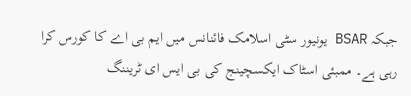جبکہ BSAR یونیور سٹی اسلامک فائنانس میں ایم بی اے کا کورس کرا رہی ہے۔ ممبئی اسٹاک ایکسچینج کی بی ایس ای ٹریننگ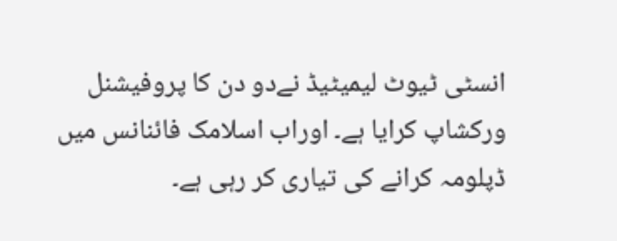انسٹی ٹیوٹ لیمیٹیڈ نےدو دن کا پروفیشنل ورکشاپ کرایا ہے۔ اوراب اسلامک فائنانس میں ڈپلومہ کرانے کی تیاری کر رہی ہے۔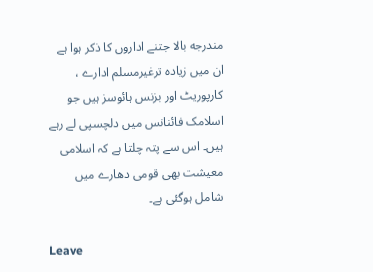مندرجه بالا جتنے اداروں کا ذکر ہوا ہے ان میں زیادہ ترغیرمسلم ادارے ، کارپوریٹ اور بزنس ہائوسز ہیں جو اسلامک فائنانس میں دلچسپی لے رہے ہیں۔ اس سے پتہ چلتا ہے کہ اسلامی معیشت بھی قومی دھارے میں شامل ہوگئی ہے۔

Leave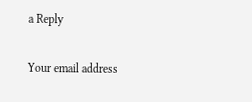a Reply

Your email address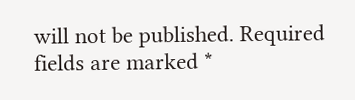will not be published. Required fields are marked *